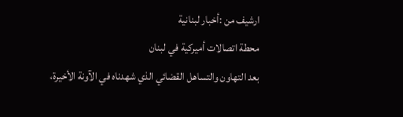ارشيف من :أخبار لبنانية
محطة اتصالات أميركية في لبنان
بعد التهاون والتساهل القضائي الذي شهدناه في الآونة الأخيرة،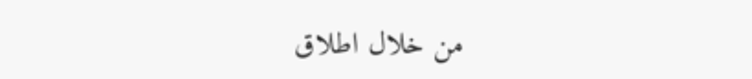من خلال اطلاق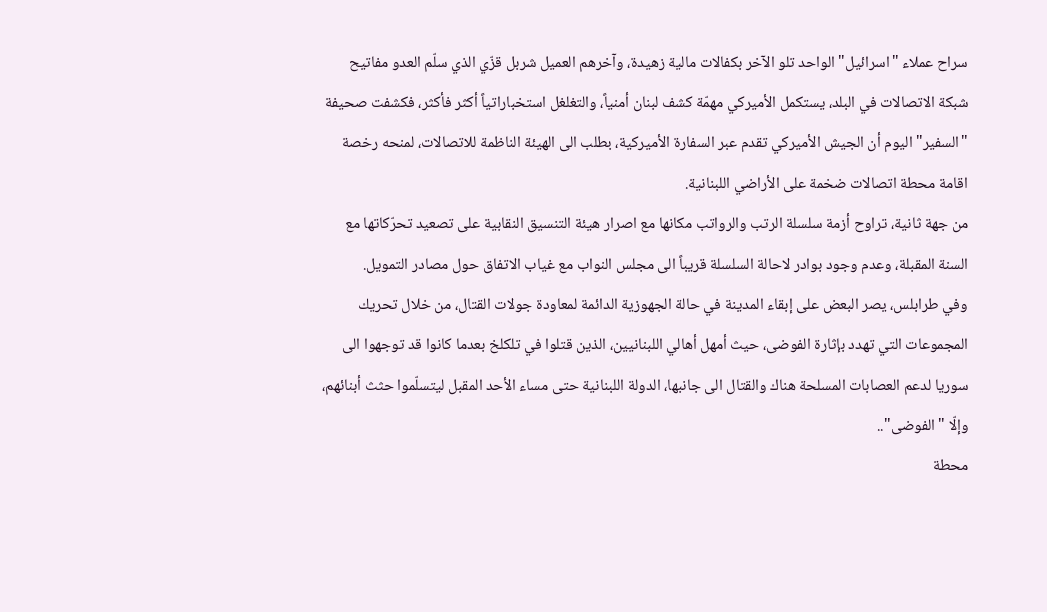سراح عملاء "اسرائيل" الواحد تلو الآخر بكفالات مالية زهيدة، وآخرهم العميل شربل قزّي الذي سلّم العدو مفاتيح شبكة الاتصالات في البلد، يستكمل الأميركي مهمّة كشف لبنان أمنياً، والتغلغل استخباراتياً أكثر فأكثر، فكشفت صحيفة "السفير" اليوم أن الجيش الأميركي تقدم عبر السفارة الأميركية، بطلب الى الهيئة الناظمة للاتصالات، لمنحه رخصة اقامة محطة اتصالات ضخمة على الأراضي اللبنانية.
من جهة ثانية، تراوح أزمة سلسلة الرتب والرواتب مكانها مع اصرار هيئة التنسيق النقابية على تصعيد تحرّكاتها مع السنة المقبلة، وعدم وجود بوادر لاحالة السلسلة قريباً الى مجلس النواب مع غياب الاتفاق حول مصادر التمويل.
وفي طرابلس، يصر البعض على إبقاء المدينة في حالة الجهوزية الدائمة لمعاودة جولات القتال، من خلال تحريك المجموعات التي تهدد بإثارة الفوضى، حيث أمهل أهالي اللبنانيين، الذين قتلوا في تلكلخ بعدما كانوا قد توجهوا الى سوريا لدعم العصابات المسلحة هناك والقتال الى جانبها، الدولة اللبنانية حتى مساء الأحد المقبل ليتسلّموا حثث أبنائهم، وإلّا "الفوضى"..
محطة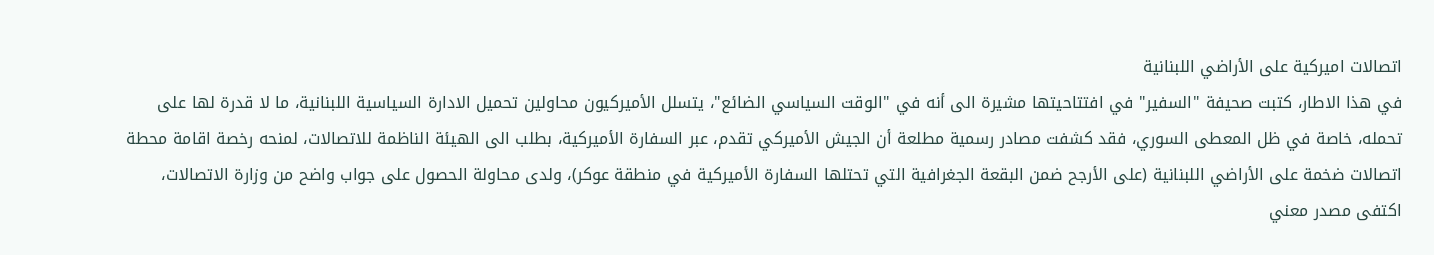اتصالات اميركية على الأراضي اللبنانية
في هذا الاطار، كتبت صحيفة "السفير" في افتتاحيتها مشيرة الى أنه في "الوقت السياسي الضائع"، يتسلل الأميركيون محاولين تحميل الادارة السياسية اللبنانية، ما لا قدرة لها على تحمله، خاصة في ظل المعطى السوري، فقد كشفت مصادر رسمية مطلعة أن الجيش الأميركي تقدم، عبر السفارة الأميركية، بطلب الى الهيئة الناظمة للاتصالات، لمنحه رخصة اقامة محطة اتصالات ضخمة على الأراضي اللبنانية (على الأرجح ضمن البقعة الجغرافية التي تحتلها السفارة الأميركية في منطقة عوكر)، ولدى محاولة الحصول على جواب واضح من وزارة الاتصالات، اكتفى مصدر معني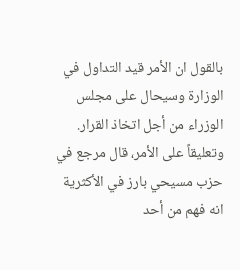بالقول ان الأمر قيد التداول في الوزارة وسيحال على مجلس الوزراء من أجل اتخاذ القرار.
وتعليقاً على الأمر، قال مرجع في حزب مسيحي بارز في الأكثرية انه فهم من أحد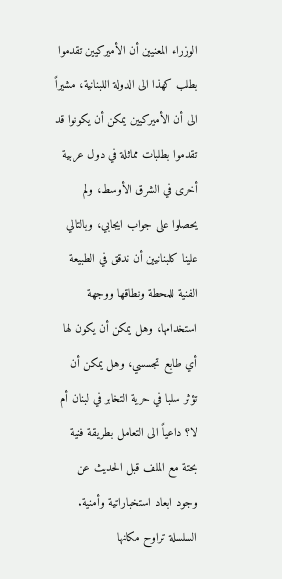الوزراء المعنيين أن الأميركيين تقدموا بطلب كهذا الى الدولة اللبنانية، مشيراً الى أن الأميركيين يمكن أن يكونوا قد تقدموا بطلبات مماثلة في دول عربية أخرى في الشرق الأوسط، ولم يحصلوا على جواب ايجابي، وبالتالي علينا كلبنانيين أن ندقق في الطبيعة الفنية للمحطة ونطاقها ووجهة استخدامها، وهل يمكن أن يكون لها أي طابع تجسسي، وهل يمكن أن تؤثر سلبا في حرية التخابر في لبنان أم لا؟ داعياً الى التعامل بطريقة فنية بحتة مع الملف قبل الحديث عن وجود ابعاد استخباراتية وأمنية.
السلسلة تراوح مكانها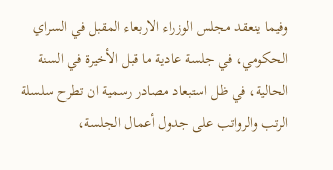وفيما ينعقد مجلس الوزراء الاربعاء المقبل في السراي الحكومي، في جلسة عادية ما قبل الأخيرة في السنة الحالية، في ظل استبعاد مصادر رسمية ان تطرح سلسلة الرتب والرواتب على جدول أعمال الجلسة،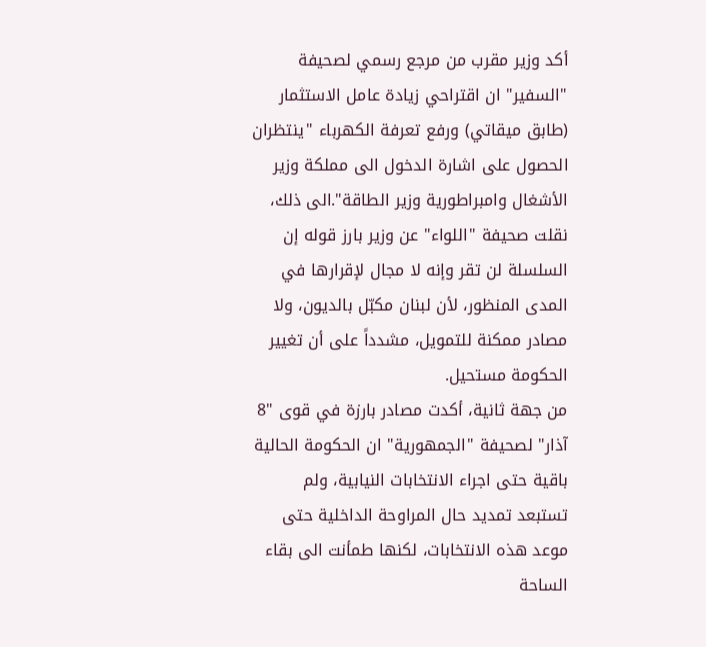أكد وزير مقرب من مرجع رسمي لصحيفة "السفير" ان اقتراحي زيادة عامل الاستثمار (طابق ميقاتي) ورفع تعرفة الكهرباء "ينتظران الحصول على اشارة الدخول الى مملكة وزير الأشغال وامبراطورية وزير الطاقة".الى ذلك، نقلت صحيفة "اللواء" عن وزير بارز قوله إن السلسلة لن تقر وإنه لا مجال لإقرارها في المدى المنظور، لأن لبنان مكبّل بالديون، ولا مصادر ممكنة للتمويل، مشدداً على أن تغيير الحكومة مستحيل.
من جهة ثانية، أكدت مصادر بارزة في قوى "8 آذار" لصحيفة "الجمهورية" ان الحكومة الحالية باقية حتى اجراء الانتخابات النيابية، ولم تستبعد تمديد حال المراوحة الداخلية حتى موعد هذه الانتخابات، لكنها طمأنت الى بقاء الساحة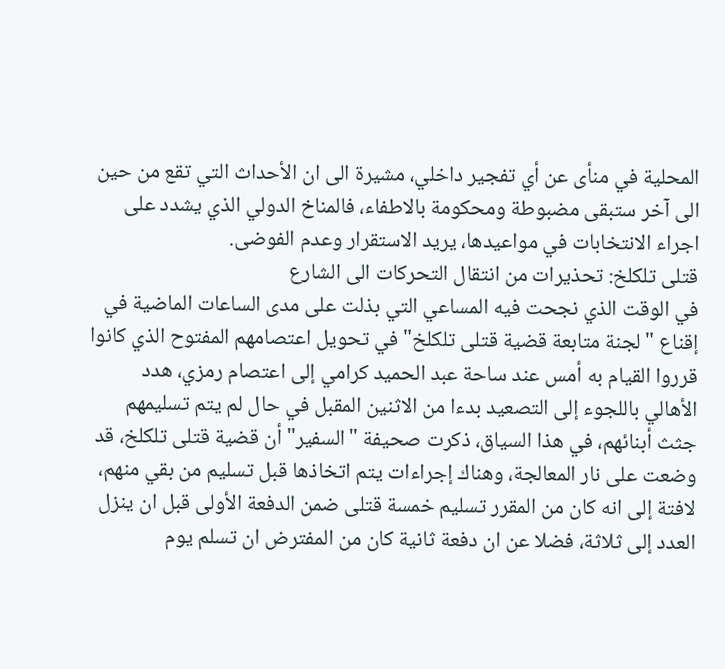المحلية في منأى عن أي تفجير داخلي، مشيرة الى ان الأحداث التي تقع من حين الى آخر ستبقى مضبوطة ومحكومة بالاطفاء، فالمناخ الدولي الذي يشدد على اجراء الانتخابات في مواعيدها، يريد الاستقرار وعدم الفوضى.
قتلى تلكلخ: تحذيرات من انتقال التحركات الى الشارع
في الوقت الذي نجحت فيه المساعي التي بذلت على مدى الساعات الماضية في إقناع "لجنة متابعة قضية قتلى تلكلخ" في تحويل اعتصامهم المفتوح الذي كانوا قرروا القيام به أمس عند ساحة عبد الحميد كرامي إلى اعتصام رمزي، هدد الأهالي باللجوء إلى التصعيد بدءا من الاثنين المقبل في حال لم يتم تسليمهم جثث أبنائهم، في هذا السياق، ذكرت صحيفة "السفير" أن قضية قتلى تلكلخ، قد وضعت على نار المعالجة، وهناك إجراءات يتم اتخاذها قبل تسليم من بقي منهم، لافتة إلى انه كان من المقرر تسليم خمسة قتلى ضمن الدفعة الأولى قبل ان ينزل العدد إلى ثلاثة، فضلا عن ان دفعة ثانية كان من المفترض ان تسلم يوم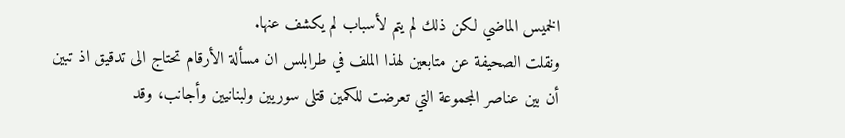الخميس الماضي لكن ذلك لم يتم لأسباب لم يكشف عنها.
ونقلت الصحيفة عن متابعين لهذا الملف في طرابلس ان مسألة الأرقام تحتاج الى تدقيق اذ تبين أن بين عناصر المجموعة التي تعرضت للكمين قتلى سوريين ولبنانيين وأجانب، وقد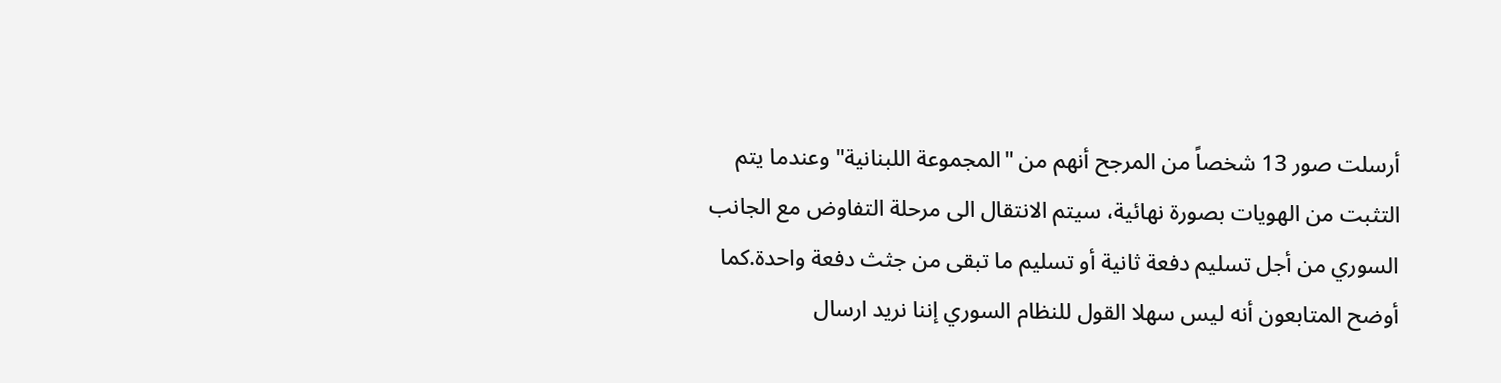أرسلت صور 13 شخصاً من المرجح أنهم من "المجموعة اللبنانية" وعندما يتم التثبت من الهويات بصورة نهائية، سيتم الانتقال الى مرحلة التفاوض مع الجانب السوري من أجل تسليم دفعة ثانية أو تسليم ما تبقى من جثث دفعة واحدة.كما أوضح المتابعون أنه ليس سهلا القول للنظام السوري إننا نريد ارسال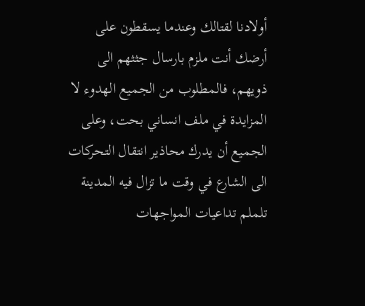أولادنا لقتالك وعندما يسقطون على أرضك أنت ملزم بارسال جثثهم الى ذويهم، فالمطلوب من الجميع الهدوء لا المزايدة في ملف انساني بحت، وعلى الجميع أن يدرك محاذير انتقال التحركات الى الشارع في وقت ما تزال فيه المدينة تلملم تداعيات المواجهات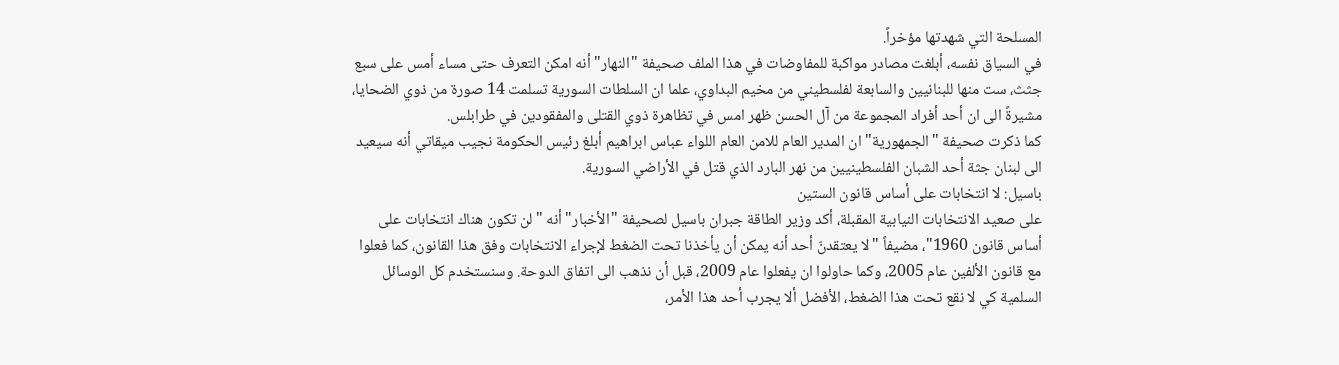المسلحة التي شهدتها مؤخراً.
في السياق نفسه، أبلغت مصادر مواكبة للمفاوضات في هذا الملف صحيفة "النهار" أنه امكن التعرف حتى مساء أمس على سبع جثث، ست منها للبنانيين والسابعة لفلسطيني من مخيم البداوي، علما ان السلطات السورية تسلمت 14 صورة من ذوي الضحايا، مشيرةً الى ان أحد أفراد المجموعة من آل الحسن ظهر امس في تظاهرة ذوي القتلى والمفقودين في طرابلس.
كما ذكرت صحيفة "الجمهورية" ان المدير العام للامن العام اللواء عباس ابراهيم أبلغ رئيس الحكومة نجيب ميقاتي أنه سيعيد الى لبنان جثة أحد الشبان الفلسطينيين من نهر البارد الذي قتل في الأراضي السورية.
باسيل: لا انتخابات على أساس قانون الستين
على صعيد الانتخابات النيابية المقبلة، أكد وزير الطاقة جبران باسيل لصحيفة "الأخبار" أنه "لن تكون هناك انتخابات على أساس قانون 1960"، مضيفاً "لا يعتقدنّ أحد أنه يمكن أن يأخذنا تحت الضغط لإجراء الانتخابات وفق هذا القانون، كما فعلوا مع قانون الألفين عام 2005، وكما حاولوا ان يفعلوا عام 2009، قبل أن نذهب الى اتفاق الدوحة. وسنستخدم كل الوسائل السلمية كي لا نقع تحت هذا الضغط، الأفضل ألا يجرب أحد هذا الأمر،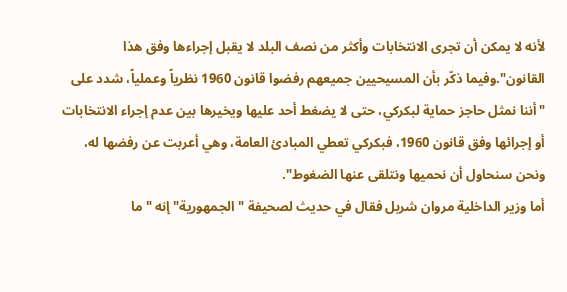لأنه لا يمكن أن تجرى الانتخابات وأكثر من نصف البلد لا يقبل إجراءها وفق هذا القانون".وفيما ذكّر بأن المسيحيين جميعهم رفضوا قانون 1960 نظرياً وعملياً، شدد على "أننا نمثل حاجز حماية لبكركي، حتى لا يضغط أحد عليها ويخيرها بين عدم إجراء الانتخابات أو إجرائها وفق قانون 1960، فبكركي تعطي المبادئ العامة، وهي أعربت عن رفضها له، ونحن سنحاول أن نحميها ونتلقى عنها الضغوط".
أما وزير الداخلية مروان شربل فقال في حديث لصحيفة "الجمهورية" إنه "ما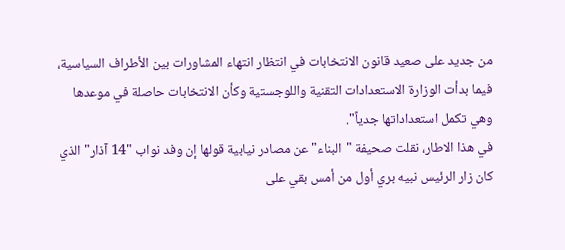من جديد على صعيد قانون الانتخابات في انتظار انتهاء المشاورات بين الأطراف السياسية، فيما بدأت الوزارة الاستعدادات التقنية واللوجستية وكأن الانتخابات حاصلة في موعدها وهي تكمل استعداداتها جدياً".
في هذا الاطار، نقلت صحيفة "البناء" عن مصادر نيابية قولها إن وفد نواب "14 آذار" الذي كان زار الرئيس نبيه بري أول من أمس بقي على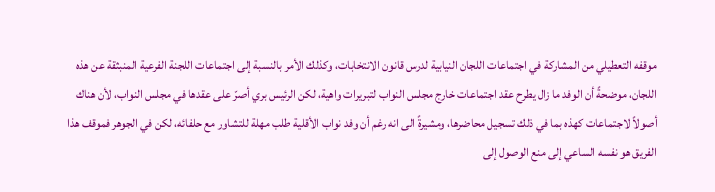موقفه التعطيلي من المشاركة في اجتماعات اللجان النيابية لدرس قانون الانتخابات، وكذلك الأمر بالنسبة إلى اجتماعات اللجنة الفرعية المنبثقة عن هذه اللجان، موضحةً أن الوفد ما زال يطرح عقد اجتماعات خارج مجلس النواب لتبريرات واهية، لكن الرئيس بري أصرّ على عقدها في مجلس النواب، لأن هناك أصولاً لاجتماعات كهذه بما في ذلك تسجيل محاضرها، ومشيرةً الى انه رغم أن وفد نواب الأقلية طلب مهلة للتشاور مع حلفائه، لكن في الجوهر فموقف هذا الفريق هو نفسه الساعي إلى منع الوصول إلى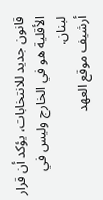قانون جديد للانتخابات، يؤكد أن قرار الأقلية هو في الخارج وليس في لبنان.
أرشيف موقع العهد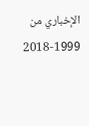الإخباري من 1999-2018